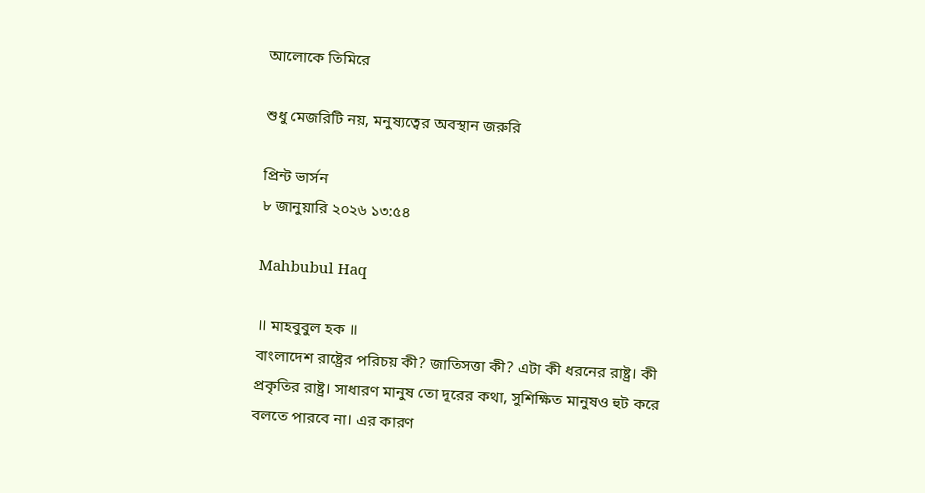আলোকে তিমিরে

শুধু মেজরিটি নয়, মনুষ্যত্বের অবস্থান জরুরি

প্রিন্ট ভার্সন
৮ জানুয়ারি ২০২৬ ১৩:৫৪

Mahbubul Haq

॥ মাহবুবুল হক ॥
বাংলাদেশ রাষ্ট্রের পরিচয় কী? জাতিসত্তা কী? এটা কী ধরনের রাষ্ট্র। কী প্রকৃতির রাষ্ট্র। সাধারণ মানুষ তো দূরের কথা, সুশিক্ষিত মানুষও হুট করে বলতে পারবে না। এর কারণ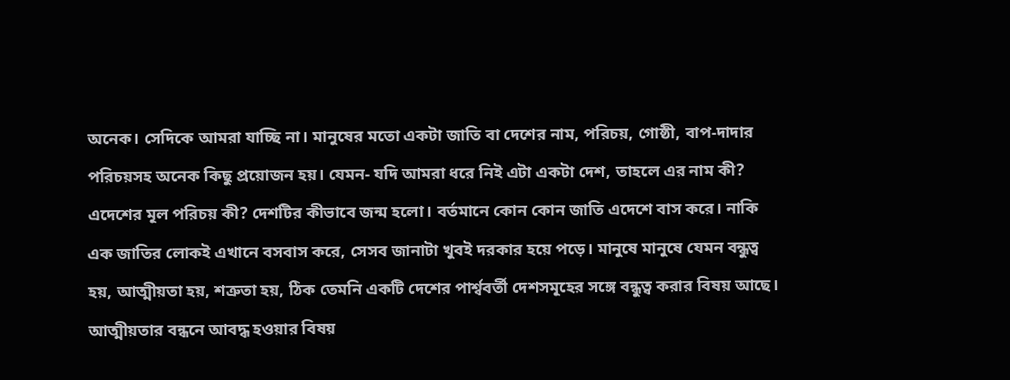অনেক। সেদিকে আমরা যাচ্ছি না। মানুষের মতো একটা জাতি বা দেশের নাম, পরিচয়, গোষ্ঠী, বাপ-দাদার পরিচয়সহ অনেক কিছু প্রয়োজন হয়। যেমন- যদি আমরা ধরে নিই এটা একটা দেশ, তাহলে এর নাম কী? এদেশের মূল পরিচয় কী? দেশটির কীভাবে জন্ম হলো। বর্তমানে কোন কোন জাতি এদেশে বাস করে। নাকি এক জাতির লোকই এখানে বসবাস করে, সেসব জানাটা খুবই দরকার হয়ে পড়ে। মানুষে মানুষে যেমন বন্ধুত্ব হয়, আত্মীয়তা হয়, শত্রুতা হয়, ঠিক তেমনি একটি দেশের পার্শ্ববর্তী দেশসমূহের সঙ্গে বন্ধুত্ব করার বিষয় আছে। আত্মীয়তার বন্ধনে আবদ্ধ হওয়ার বিষয়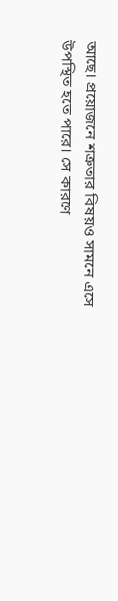আছে। প্রয়োজনে শত্রুতার বিষয়ও সামনে এসে উপস্থিত হতে পারে। সে কারণে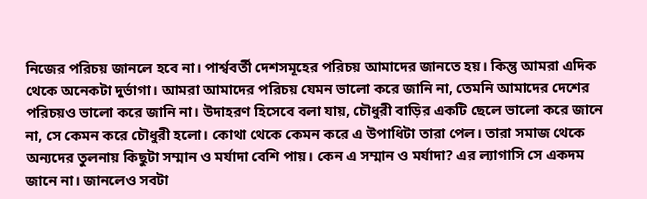নিজের পরিচয় জানলে হবে না। পার্শ্ববর্তী দেশসমূহের পরিচয় আমাদের জানতে হয়। কিন্তু আমরা এদিক থেকে অনেকটা দুর্ভাগা। আমরা আমাদের পরিচয় যেমন ভালো করে জানি না, তেমনি আমাদের দেশের পরিচয়ও ভালো করে জানি না। উদাহরণ হিসেবে বলা যায়, চৌধুরী বাড়ির একটি ছেলে ভালো করে জানে না, সে কেমন করে চৌধুরী হলো। কোথা থেকে কেমন করে এ উপাধিটা তারা পেল। তারা সমাজ থেকে অন্যদের তুলনায় কিছুটা সম্মান ও মর্যাদা বেশি পায়। কেন এ সম্মান ও মর্যাদা? এর ল্যাগাসি সে একদম জানে না। জানলেও সবটা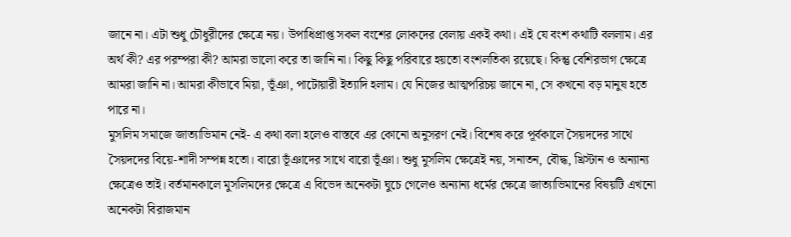জানে না। এটা শুধু চৌধুরীদের ক্ষেত্রে নয়। উপাধিপ্রাপ্ত সকল বংশের লোকদের বেলায় একই কথা। এই যে বংশ কথাটি বললাম। এর অর্থ কী? এর পরম্পরা কী? আমরা ভালো করে তা জানি না। কিছু কিছু পরিবারে হয়তো বংশলতিকা রয়েছে। কিন্তু বেশিরভাগ ক্ষেত্রে আমরা জানি না। আমরা কীভাবে মিয়া, ভূঁঞা, পাটোয়ারী ইত্যাদি হলাম। যে নিজের আত্মপরিচয় জানে না, সে কখনো বড় মানুষ হতে পারে না।
মুসলিম সমাজে জাত্যাভিমান নেই- এ কথা বলা হলেও বাস্তবে এর কোনো অনুসরণ নেই। বিশেষ করে পূর্বকালে সৈয়দদের সাথে সৈয়দদের বিয়ে-শাদী সম্পন্ন হতো। বারো ভূঁঞাদের সাথে বারো ভূঁঞা। শুধু মুসলিম ক্ষেত্রেই নয়, সনাতন, বৌদ্ধ, খ্রিস্টান ও অন্যান্য ক্ষেত্রেও তাই। বর্তমানকালে মুসলিমদের ক্ষেত্রে এ বিভেদ অনেকটা ঘুচে গেলেও অন্যান্য ধর্মের ক্ষেত্রে জাত্যাভিমানের বিষয়টি এখনো অনেকটা বিরাজমান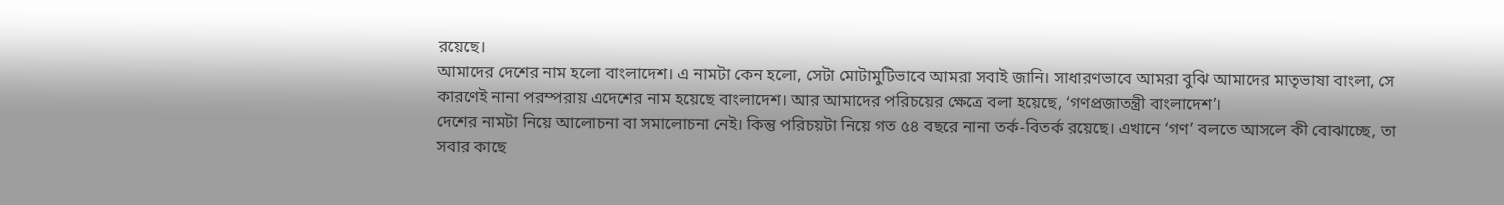রয়েছে।
আমাদের দেশের নাম হলো বাংলাদেশ। এ নামটা কেন হলো, সেটা মোটামুটিভাবে আমরা সবাই জানি। সাধারণভাবে আমরা বুঝি আমাদের মাতৃভাষা বাংলা, সে কারণেই নানা পরম্পরায় এদেশের নাম হয়েছে বাংলাদেশ। আর আমাদের পরিচয়ের ক্ষেত্রে বলা হয়েছে, ‘গণপ্রজাতন্ত্রী বাংলাদেশ’।
দেশের নামটা নিয়ে আলোচনা বা সমালোচনা নেই। কিন্তু পরিচয়টা নিয়ে গত ৫৪ বছরে নানা তর্ক-বিতর্ক রয়েছে। এখানে ‘গণ’ বলতে আসলে কী বোঝাচ্ছে, তা সবার কাছে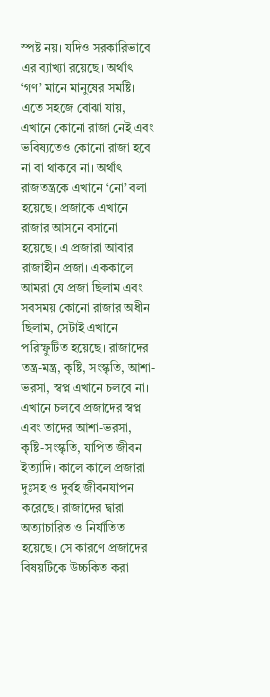স্পষ্ট নয়। যদিও সরকারিভাবে এর ব্যাখ্যা রয়েছে। অর্থাৎ ‘গণ’ মানে মানুষের সমষ্টি। এতে সহজে বোঝা যায়, এখানে কোনো রাজা নেই এবং ভবিষ্যতেও কোনো রাজা হবে না বা থাকবে না। অর্থাৎ রাজতন্ত্রকে এখানে ‘নো’ বলা হয়েছে। প্রজাকে এখানে রাজার আসনে বসানো হয়েছে। এ প্রজারা আবার রাজাহীন প্রজা। এককালে আমরা যে প্রজা ছিলাম এবং সবসময় কোনো রাজার অধীন ছিলাম, সেটাই এখানে পরিস্ফুটিত হয়েছে। রাজাদের তন্ত্র-মন্ত্র, কৃষ্টি, সংস্কৃতি, আশা-ভরসা, স্বপ্ন এখানে চলবে না। এখানে চলবে প্রজাদের স্বপ্ন এবং তাদের আশা-ভরসা, কৃষ্টি-সংস্কৃতি, যাপিত জীবন ইত্যাদি। কালে কালে প্রজারা দুঃসহ ও দুর্বহ জীবনযাপন করেছে। রাজাদের দ্বারা অত্যাচারিত ও নির্যাতিত হয়েছে। সে কারণে প্রজাদের বিষয়টিকে উচ্চকিত করা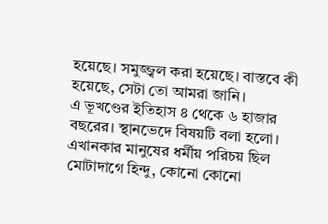হয়েছে। সমুজ্জ্বল করা হয়েছে। বাস্তবে কী হয়েছে, সেটা তো আমরা জানি।
এ ভূখণ্ডের ইতিহাস ৪ থেকে ৬ হাজার বছরের। স্থানভেদে বিষয়টি বলা হলো। এখানকার মানুষের ধর্মীয় পরিচয় ছিল মোটাদাগে হিন্দু, কোনো কোনো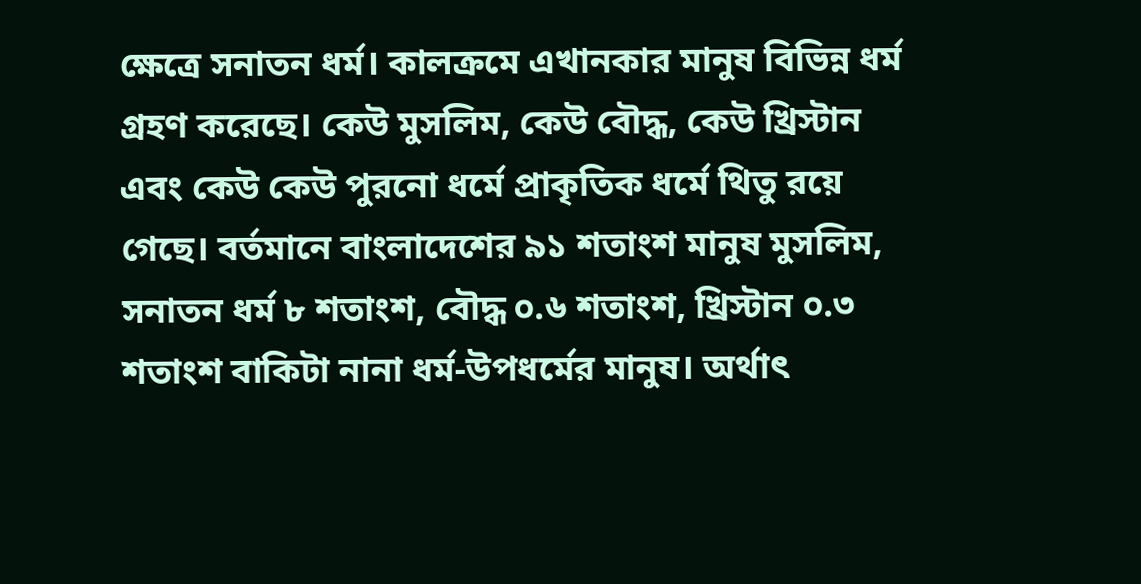ক্ষেত্রে সনাতন ধর্ম। কালক্রমে এখানকার মানুষ বিভিন্ন ধর্ম গ্রহণ করেছে। কেউ মুসলিম, কেউ বৌদ্ধ, কেউ খ্রিস্টান এবং কেউ কেউ পুরনো ধর্মে প্রাকৃতিক ধর্মে থিতু রয়ে গেছে। বর্তমানে বাংলাদেশের ৯১ শতাংশ মানুষ মুসলিম, সনাতন ধর্ম ৮ শতাংশ, বৌদ্ধ ০.৬ শতাংশ, খ্রিস্টান ০.৩ শতাংশ বাকিটা নানা ধর্ম-উপধর্মের মানুষ। অর্থাৎ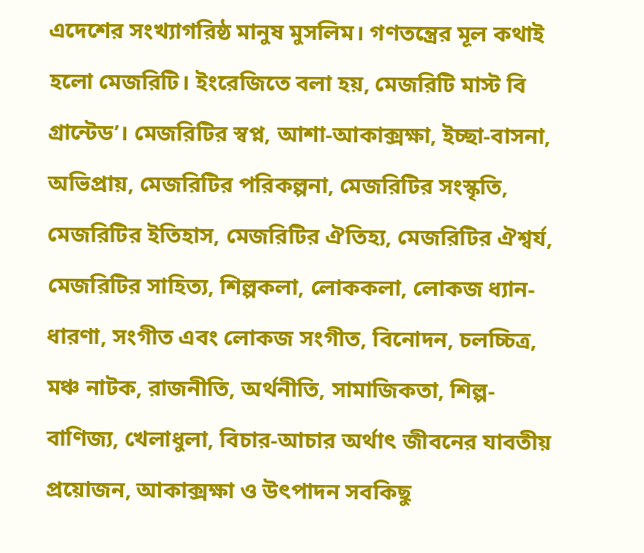এদেশের সংখ্যাগরিষ্ঠ মানুষ মুসলিম। গণতন্ত্রের মূল কথাই হলো মেজরিটি। ইংরেজিতে বলা হয়, মেজরিটি মাস্ট বি গ্রান্টেড’। মেজরিটির স্বপ্ন, আশা-আকাক্সক্ষা, ইচ্ছা-বাসনা, অভিপ্রায়, মেজরিটির পরিকল্পনা, মেজরিটির সংস্কৃতি, মেজরিটির ইতিহাস, মেজরিটির ঐতিহ্য, মেজরিটির ঐশ্বর্য, মেজরিটির সাহিত্য, শিল্পকলা, লোককলা, লোকজ ধ্যান-ধারণা, সংগীত এবং লোকজ সংগীত, বিনোদন, চলচ্চিত্র, মঞ্চ নাটক, রাজনীতি, অর্থনীতি, সামাজিকতা, শিল্প-বাণিজ্য, খেলাধুলা, বিচার-আচার অর্থাৎ জীবনের যাবতীয় প্রয়োজন, আকাক্সক্ষা ও উৎপাদন সবকিছু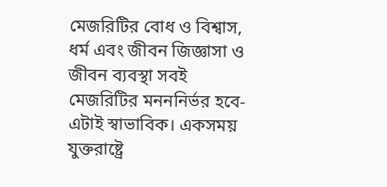মেজরিটির বোধ ও বিশ্বাস, ধর্ম এবং জীবন জিজ্ঞাসা ও জীবন ব্যবস্থা সবই মেজরিটির মনননির্ভর হবে- এটাই স্বাভাবিক। একসময় যুক্তরাষ্ট্রে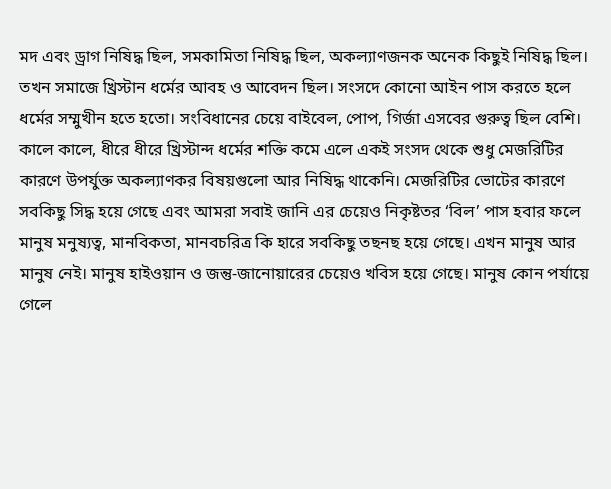মদ এবং ড্রাগ নিষিদ্ধ ছিল, সমকামিতা নিষিদ্ধ ছিল, অকল্যাণজনক অনেক কিছুই নিষিদ্ধ ছিল। তখন সমাজে খ্রিস্টান ধর্মের আবহ ও আবেদন ছিল। সংসদে কোনো আইন পাস করতে হলে ধর্মের সম্মুখীন হতে হতো। সংবিধানের চেয়ে বাইবেল, পোপ, গির্জা এসবের গুরুত্ব ছিল বেশি। কালে কালে, ধীরে ধীরে খ্রিস্টান্দ ধর্মের শক্তি কমে এলে একই সংসদ থেকে শুধু মেজরিটির কারণে উপর্যুক্ত অকল্যাণকর বিষয়গুলো আর নিষিদ্ধ থাকেনি। মেজরিটির ভোটের কারণে সবকিছু সিদ্ধ হয়ে গেছে এবং আমরা সবাই জানি এর চেয়েও নিকৃষ্টতর ‘বিল’ পাস হবার ফলে মানুষ মনুষ্যত্ব, মানবিকতা, মানবচরিত্র কি হারে সবকিছু তছনছ হয়ে গেছে। এখন মানুষ আর মানুষ নেই। মানুষ হাইওয়ান ও জন্তু-জানোয়ারের চেয়েও খবিস হয়ে গেছে। মানুষ কোন পর্যায়ে গেলে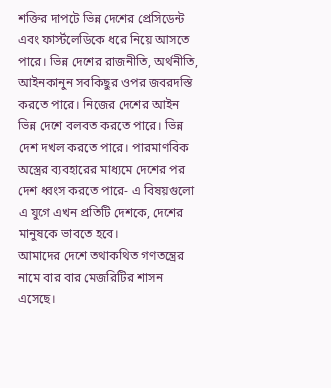শক্তির দাপটে ভিন্ন দেশের প্রেসিডেন্ট এবং ফার্স্টলেডিকে ধরে নিয়ে আসতে পারে। ভিন্ন দেশের রাজনীতি, অর্থনীতি, আইনকানুন সবকিছুর ওপর জবরদস্তি করতে পারে। নিজের দেশের আইন ভিন্ন দেশে বলবত করতে পারে। ভিন্ন দেশ দখল করতে পারে। পারমাণবিক অস্ত্রের ব্যবহারের মাধ্যমে দেশের পর দেশ ধ্বংস করতে পারে- এ বিষয়গুলো এ যুগে এখন প্রতিটি দেশকে, দেশের মানুষকে ভাবতে হবে।
আমাদের দেশে তথাকথিত গণতন্ত্রের নামে বার বার মেজরিটির শাসন এসেছে।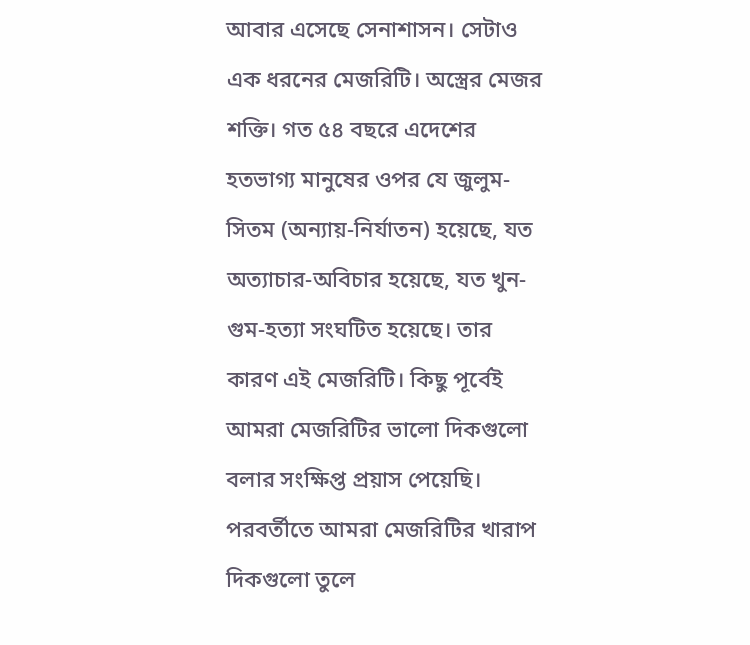আবার এসেছে সেনাশাসন। সেটাও এক ধরনের মেজরিটি। অস্ত্রের মেজর শক্তি। গত ৫৪ বছরে এদেশের হতভাগ্য মানুষের ওপর যে জুলুম-সিতম (অন্যায়-নির্যাতন) হয়েছে, যত অত্যাচার-অবিচার হয়েছে, যত খুন-গুম-হত্যা সংঘটিত হয়েছে। তার কারণ এই মেজরিটি। কিছু পূর্বেই আমরা মেজরিটির ভালো দিকগুলো বলার সংক্ষিপ্ত প্রয়াস পেয়েছি। পরবর্তীতে আমরা মেজরিটির খারাপ দিকগুলো তুলে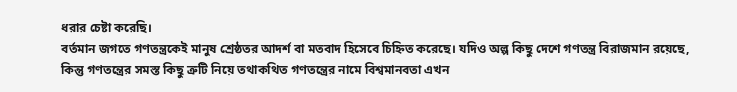ধরার চেষ্টা করেছি।
বর্তমান জগতে গণতন্ত্রকেই মানুষ শ্রেষ্ঠতর আদর্শ বা মতবাদ হিসেবে চিহ্নিত করেছে। যদিও অল্প কিছু দেশে গণতন্ত্র বিরাজমান রয়েছে, কিন্তু গণতন্ত্রের সমস্ত কিছু ত্রুটি নিয়ে তথাকথিত গণতন্ত্রের নামে বিশ্বমানবতা এখন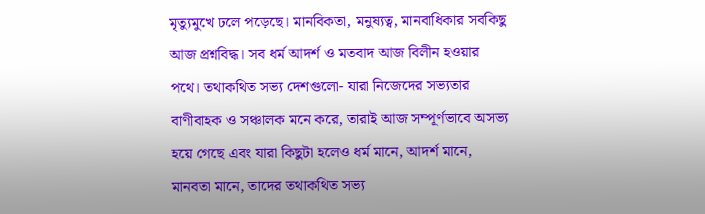মৃত্যুমুখে ঢলে পড়েছে। মানবিকতা, মনুষ্যত্ব, মানবাধিকার সবকিছু আজ প্রশ্নবিদ্ধ। সব ধর্ম আদর্শ ও মতবাদ আজ বিলীন হওয়ার পথে। তথাকথিত সভ্য দেশগুলো- যারা নিজেদের সভ্যতার বাণীবাহক ও সঞ্চালক মনে করে, তারাই আজ সম্পূর্ণভাবে অসভ্য হয়ে গেছে এবং যারা কিছুটা হলেও ধর্ম মানে, আদর্শ মানে, মানবতা মানে, তাদের তথাকথিত সভ্য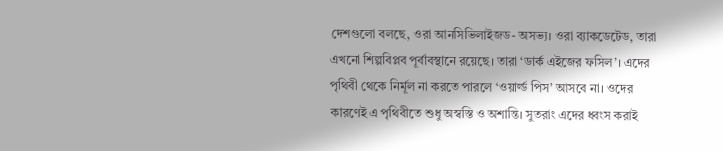দেশগুলো বলছে, ওরা আনসিভিলাইজড- অসভ্য। ওরা ব্যাকডেটেড, তারা এখনো শিল্পবিপ্লব পূর্বাবস্থানে রয়েছে। তারা ‘ডার্ক এইজের ফসিল’। এদের পৃথিবী থেকে নির্মূল না করতে পারলে ‘ওয়ার্ল্ড পিস’ আসবে না। ওদের কারণেই এ পৃথিবীতে শুধু অস্বস্তি ও অশান্তি। সুতরাং এদের ধ্বংস করাই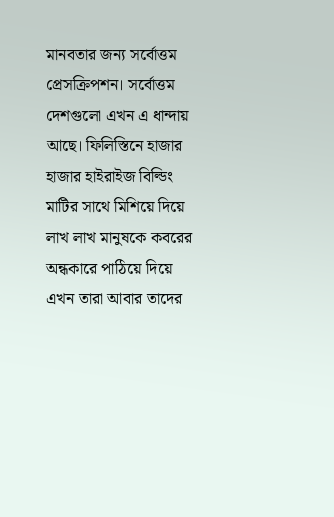মানবতার জন্য সর্বোত্তম প্রেসক্রিপশন। সর্বোত্তম দেশগুলো এখন এ ধান্দায় আছে। ফিলিস্তিনে হাজার হাজার হাইরাইজ বিল্ডিং মাটির সাথে মিশিয়ে দিয়ে লাখ লাখ মানুষকে কবরের অন্ধকারে পাঠিয়ে দিয়ে এখন তারা আবার তাদের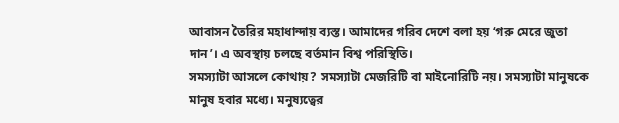আবাসন তৈরির মহাধান্দায় ব্যস্ত। আমাদের গরিব দেশে বলা হয় ‘গরু মেরে জুতা দান’। এ অবস্থায় চলছে বর্তমান বিশ্ব পরিস্থিতি।
সমস্যাটা আসলে কোথায়? সমস্যাটা মেজরিটি বা মাইনোরিটি নয়। সমস্যাটা মানুষকে মানুষ হবার মধ্যে। মনুষ্যত্বের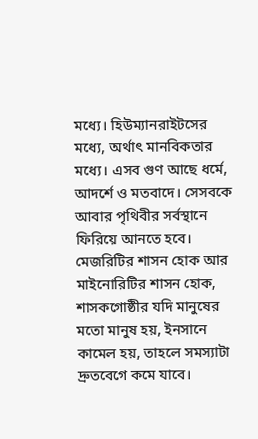মধ্যে। হিউম্যানরাইটসের মধ্যে, অর্থাৎ মানবিকতার মধ্যে। এসব গুণ আছে ধর্মে, আদর্শে ও মতবাদে। সেসবকে আবার পৃথিবীর সর্বস্থানে ফিরিয়ে আনতে হবে। মেজরিটির শাসন হোক আর মাইনোরিটির শাসন হোক, শাসকগোষ্ঠীর যদি মানুষের মতো মানুষ হয়, ইনসানে কামেল হয়, তাহলে সমস্যাটা দ্রুতবেগে কমে যাবে।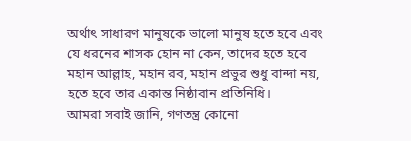অর্থাৎ সাধারণ মানুষকে ভালো মানুষ হতে হবে এবং যে ধরনের শাসক হোন না কেন, তাদের হতে হবে মহান আল্লাহ, মহান রব, মহান প্রভুর শুধু বান্দা নয়, হতে হবে তার একান্ত নিষ্ঠাবান প্রতিনিধি।
আমরা সবাই জানি, গণতন্ত্র কোনো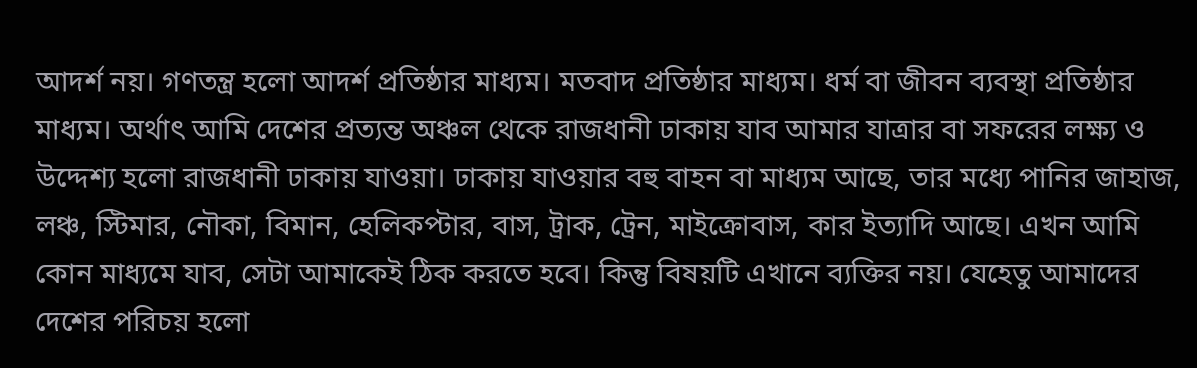আদর্শ নয়। গণতন্ত্র হলো আদর্শ প্রতিষ্ঠার মাধ্যম। মতবাদ প্রতিষ্ঠার মাধ্যম। ধর্ম বা জীবন ব্যবস্থা প্রতিষ্ঠার মাধ্যম। অর্থাৎ আমি দেশের প্রত্যন্ত অঞ্চল থেকে রাজধানী ঢাকায় যাব আমার যাত্রার বা সফরের লক্ষ্য ও উদ্দেশ্য হলো রাজধানী ঢাকায় যাওয়া। ঢাকায় যাওয়ার বহু বাহন বা মাধ্যম আছে, তার মধ্যে পানির জাহাজ, লঞ্চ, স্টিমার, নৌকা, বিমান, হেলিকপ্টার, বাস, ট্রাক, ট্রেন, মাইক্রোবাস, কার ইত্যাদি আছে। এখন আমি কোন মাধ্যমে যাব, সেটা আমাকেই ঠিক করতে হবে। কিন্তু বিষয়টি এখানে ব্যক্তির নয়। যেহেতু আমাদের দেশের পরিচয় হলো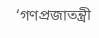‘গণপ্রজাতন্ত্রী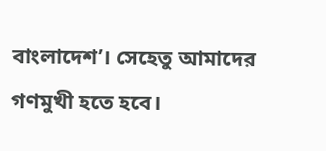বাংলাদেশ’। সেহেতু আমাদের গণমুখী হতে হবে।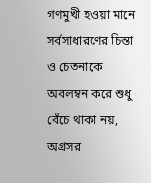গণমুখী হওয়া মানে সর্বসাধারণের চিন্তা ও চেতনাকে অবলম্বন করে শুধু বেঁচে থাকা নয়, অগ্রসর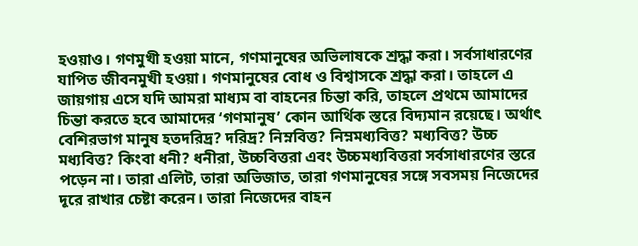হওয়াও। গণমুখী হওয়া মানে, গণমানুষের অভিলাষকে শ্রদ্ধা করা। সর্বসাধারণের যাপিত জীবনমুখী হওয়া। গণমানুষের বোধ ও বিশ্বাসকে শ্রদ্ধা করা। তাহলে এ জায়গায় এসে যদি আমরা মাধ্যম বা বাহনের চিন্তা করি, তাহলে প্রথমে আমাদের চিন্তা করতে হবে আমাদের ‘গণমানুষ’ কোন আর্থিক স্তরে বিদ্যমান রয়েছে। অর্থাৎ বেশিরভাগ মানুষ হতদরিদ্র? দরিদ্র? নিম্নবিত্ত? নিম্নমধ্যবিত্ত? মধ্যবিত্ত? উচ্চ মধ্যবিত্ত? কিংবা ধনী? ধনীরা, উচ্চবিত্তরা এবং উচ্চমধ্যবিত্তরা সর্বসাধারণের স্তরে পড়েন না। তারা এলিট, তারা অভিজাত, তারা গণমানুষের সঙ্গে সবসময় নিজেদের দূরে রাখার চেষ্টা করেন। তারা নিজেদের বাহন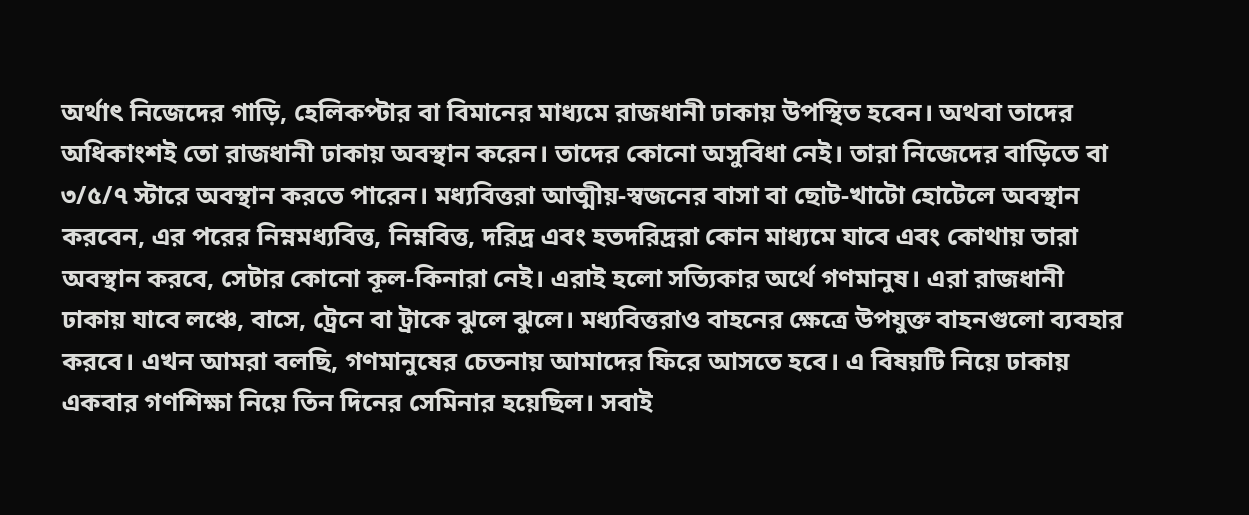অর্থাৎ নিজেদের গাড়ি, হেলিকপ্টার বা বিমানের মাধ্যমে রাজধানী ঢাকায় উপস্থিত হবেন। অথবা তাদের অধিকাংশই তো রাজধানী ঢাকায় অবস্থান করেন। তাদের কোনো অসুবিধা নেই। তারা নিজেদের বাড়িতে বা ৩/৫/৭ স্টারে অবস্থান করতে পারেন। মধ্যবিত্তরা আত্মীয়-স্বজনের বাসা বা ছোট-খাটো হোটেলে অবস্থান করবেন, এর পরের নিম্নমধ্যবিত্ত, নিম্নবিত্ত, দরিদ্র এবং হতদরিদ্ররা কোন মাধ্যমে যাবে এবং কোথায় তারা অবস্থান করবে, সেটার কোনো কূল-কিনারা নেই। এরাই হলো সত্যিকার অর্থে গণমানুষ। এরা রাজধানী ঢাকায় যাবে লঞ্চে, বাসে, ট্রেনে বা ট্রাকে ঝুলে ঝুলে। মধ্যবিত্তরাও বাহনের ক্ষেত্রে উপযুক্ত বাহনগুলো ব্যবহার করবে। এখন আমরা বলছি, গণমানুষের চেতনায় আমাদের ফিরে আসতে হবে। এ বিষয়টি নিয়ে ঢাকায় একবার গণশিক্ষা নিয়ে তিন দিনের সেমিনার হয়েছিল। সবাই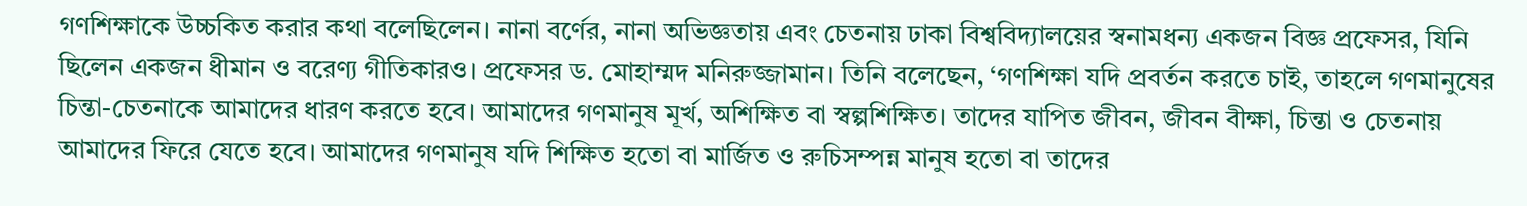গণশিক্ষাকে উচ্চকিত করার কথা বলেছিলেন। নানা বর্ণের, নানা অভিজ্ঞতায় এবং চেতনায় ঢাকা বিশ্ববিদ্যালয়ের স্বনামধন্য একজন বিজ্ঞ প্রফেসর, যিনি ছিলেন একজন ধীমান ও বরেণ্য গীতিকারও। প্রফেসর ড. মোহাম্মদ মনিরুজ্জামান। তিনি বলেছেন, ‘গণশিক্ষা যদি প্রবর্তন করতে চাই, তাহলে গণমানুষের চিন্তা-চেতনাকে আমাদের ধারণ করতে হবে। আমাদের গণমানুষ মূর্খ, অশিক্ষিত বা স্বল্পশিক্ষিত। তাদের যাপিত জীবন, জীবন বীক্ষা, চিন্তা ও চেতনায় আমাদের ফিরে যেতে হবে। আমাদের গণমানুষ যদি শিক্ষিত হতো বা মার্জিত ও রুচিসম্পন্ন মানুষ হতো বা তাদের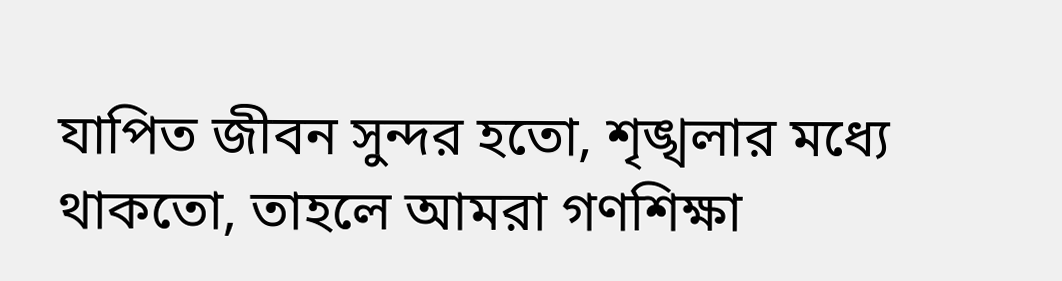যাপিত জীবন সুন্দর হতো, শৃঙ্খলার মধ্যে থাকতো, তাহলে আমরা গণশিক্ষা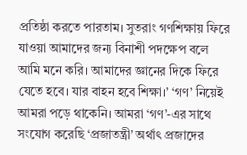প্রতিষ্ঠা করতে পারতাম। সুতরাং গণশিক্ষায় ফিরে যাওয়া আমাদের জন্য বিনাশী পদক্ষেপ বলে আমি মনে করি। আমাদের জ্ঞানের দিকে ফিরে যেতে হবে। যার বাহন হবে শিক্ষা।’ ‘গণ’ নিয়েই আমরা পড়ে থাকেনি। আমরা ‘গণ’-এর সাথে সংযোগ করেছি ‘প্রজাতন্ত্রী’ অর্থাৎ প্রজাদের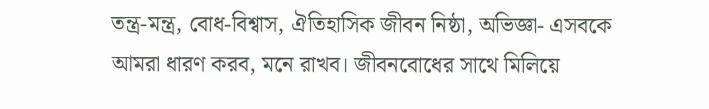তন্ত্র-মন্ত্র, বোধ-বিশ্বাস, ঐতিহাসিক জীবন নিষ্ঠা, অভিজ্ঞা- এসবকে আমরা ধারণ করব, মনে রাখব। জীবনবোধের সাথে মিলিয়ে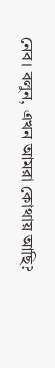নেব। বলুন, এখন আমরা কোথায় আছি?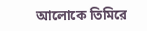আলোকে তিমিরে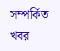সম্পর্কিত খবর